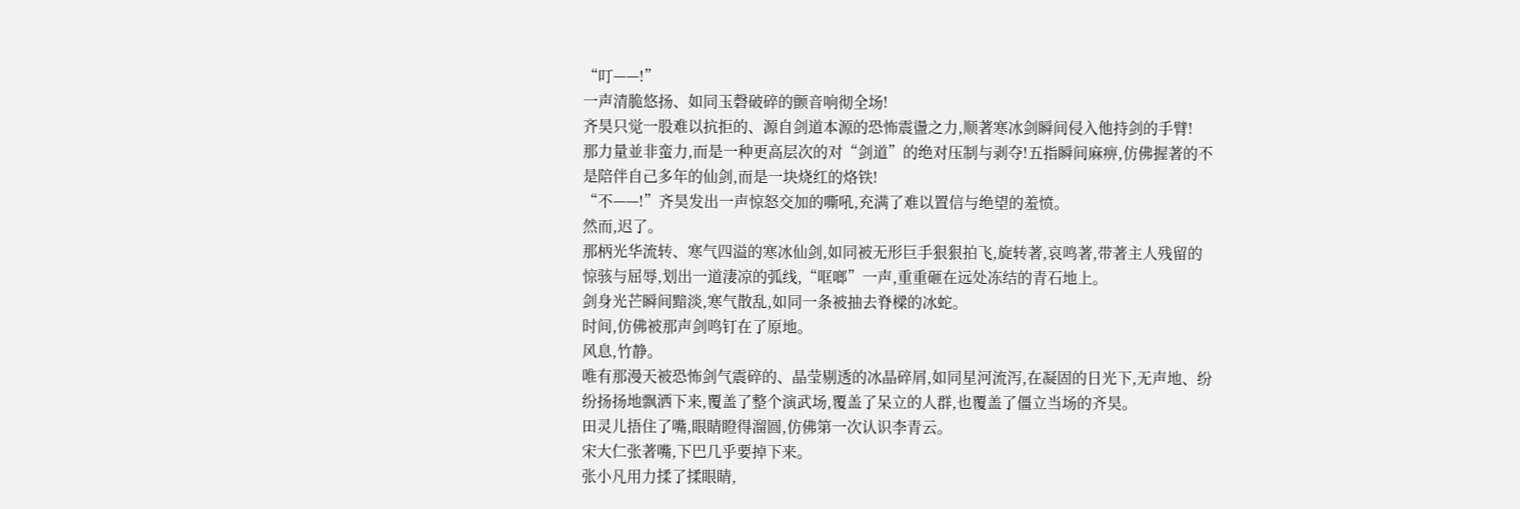“叮——!”
一声清脆悠扬、如同玉磬破碎的颤音响彻全场!
齐昊只觉一股难以抗拒的、源自剑道本源的恐怖震盪之力,顺著寒冰剑瞬间侵入他持剑的手臂!
那力量並非蛮力,而是一种更高层次的对“剑道”的绝对压制与剥夺!五指瞬间麻痹,仿佛握著的不是陪伴自己多年的仙剑,而是一块烧红的烙铁!
“不——!”齐昊发出一声惊怒交加的嘶吼,充满了难以置信与绝望的羞愤。
然而,迟了。
那柄光华流转、寒气四溢的寒冰仙剑,如同被无形巨手狠狠拍飞,旋转著,哀鸣著,带著主人残留的惊骇与屈辱,划出一道淒凉的弧线,“哐啷”一声,重重砸在远处冻结的青石地上。
剑身光芒瞬间黯淡,寒气散乱,如同一条被抽去脊樑的冰蛇。
时间,仿佛被那声剑鸣钉在了原地。
风息,竹静。
唯有那漫天被恐怖剑气震碎的、晶莹剔透的冰晶碎屑,如同星河流泻,在凝固的日光下,无声地、纷纷扬扬地飘洒下来,覆盖了整个演武场,覆盖了呆立的人群,也覆盖了僵立当场的齐昊。
田灵儿捂住了嘴,眼睛瞪得溜圆,仿佛第一次认识李青云。
宋大仁张著嘴,下巴几乎要掉下来。
张小凡用力揉了揉眼睛,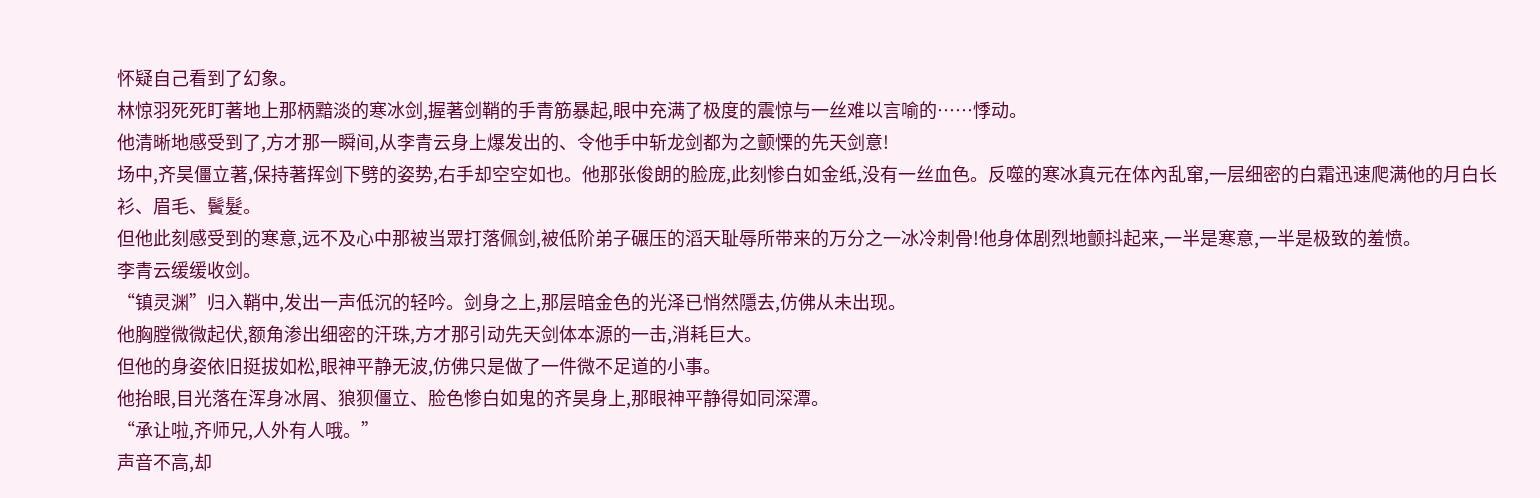怀疑自己看到了幻象。
林惊羽死死盯著地上那柄黯淡的寒冰剑,握著剑鞘的手青筋暴起,眼中充满了极度的震惊与一丝难以言喻的……悸动。
他清晰地感受到了,方才那一瞬间,从李青云身上爆发出的、令他手中斩龙剑都为之颤慄的先天剑意!
场中,齐昊僵立著,保持著挥剑下劈的姿势,右手却空空如也。他那张俊朗的脸庞,此刻惨白如金纸,没有一丝血色。反噬的寒冰真元在体內乱窜,一层细密的白霜迅速爬满他的月白长衫、眉毛、鬢髮。
但他此刻感受到的寒意,远不及心中那被当眾打落佩剑,被低阶弟子碾压的滔天耻辱所带来的万分之一冰冷刺骨!他身体剧烈地颤抖起来,一半是寒意,一半是极致的羞愤。
李青云缓缓收剑。
“镇灵渊”归入鞘中,发出一声低沉的轻吟。剑身之上,那层暗金色的光泽已悄然隱去,仿佛从未出现。
他胸膛微微起伏,额角渗出细密的汗珠,方才那引动先天剑体本源的一击,消耗巨大。
但他的身姿依旧挺拔如松,眼神平静无波,仿佛只是做了一件微不足道的小事。
他抬眼,目光落在浑身冰屑、狼狈僵立、脸色惨白如鬼的齐昊身上,那眼神平静得如同深潭。
“承让啦,齐师兄,人外有人哦。”
声音不高,却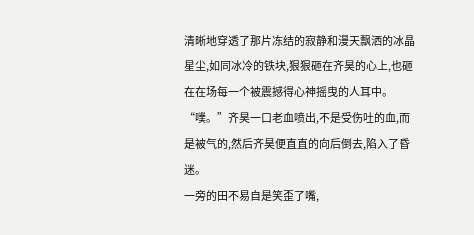清晰地穿透了那片冻结的寂静和漫天飘洒的冰晶星尘,如同冰冷的铁块,狠狠砸在齐昊的心上,也砸在在场每一个被震撼得心神摇曳的人耳中。
“噗。”齐昊一口老血喷出,不是受伤吐的血,而是被气的,然后齐昊便直直的向后倒去,陷入了昏迷。
一旁的田不易自是笑歪了嘴,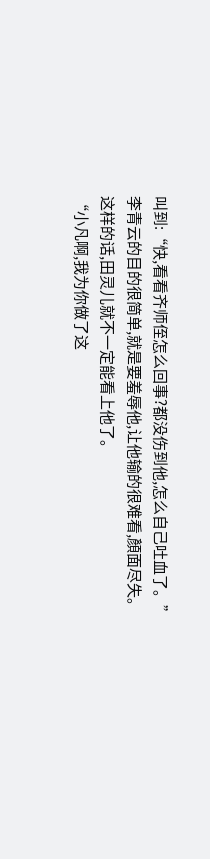叫到:“快,看看齐师侄怎么回事?都没伤到他,怎么自己吐血了。”
李青云的目的很简单,就是要羞辱他,让他输的很难看,顏面尽失。
这样的话,田灵儿就不一定能看上他了。
“小凡啊,我为你做了这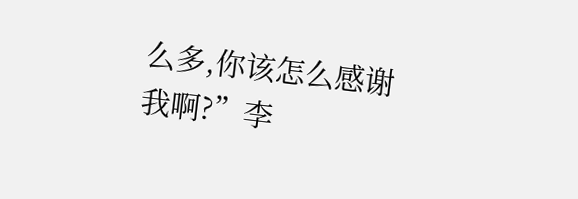么多,你该怎么感谢我啊?”李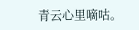青云心里嘀咕。